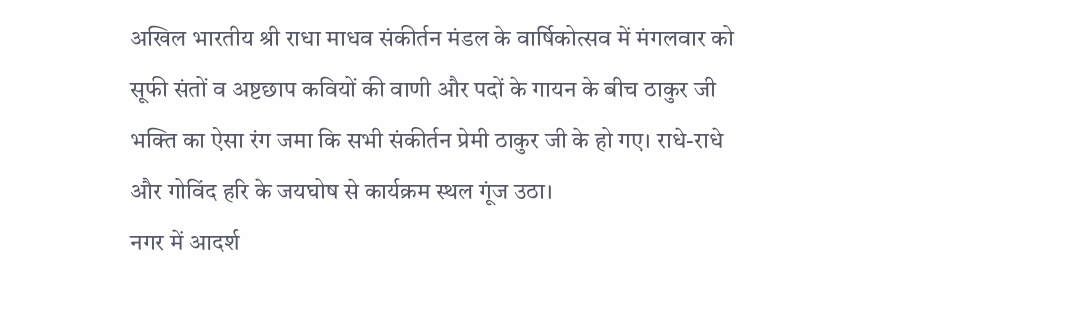अखिल भारतीय श्री राधा माधव संकीर्तन मंडल के वार्षिकोत्सव में मंगलवार को
सूफी संतों व अष्टछाप कवियों की वाणी और पदों के गायन के बीच ठाकुर जी
भक्ति का ऐसा रंग जमा कि सभी संकीर्तन प्रेमी ठाकुर जी के हो गए। राधे-राधे
और गोविंद हरि के जयघोष से कार्यक्रम स्थल गूंज उठा।
नगर में आदर्श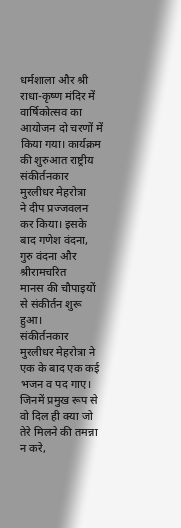धर्मशाला और श्री राधा-कृष्ण मंदिर में वार्षिकोत्सव का आयोजन दो चरणों में
किया गया। कार्यक्रम की शुरुआत राष्ट्रीय संकीर्तनकार मुरलीधर मेहरोत्रा
ने दीप प्रज्जवलन कर किया। इसके बाद गणेश वंदना, गुरु वंदना और श्रीरामचरित
मानस की चौपाइयों से संकीर्तन शुरू हुआ।
संकीर्तनकार मुरलीधर मेहरोत्रा ने
एक के बाद एक कई भजन व पद गाए। जिनमें प्रमुख रूप से वो दिल ही क्या जो
तेरे मिलने की तमन्ना न करे,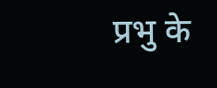प्रभु के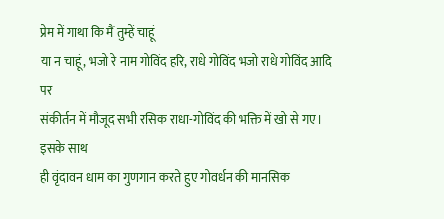प्रेम में गाथा कि मैं तुम्हें चाहूं
या न चाहूं, भजो रे नाम गोविंद हरि, राधे गोविंद भजो राधे गोविंद आदि पर
संकीर्तन में मौजूद सभी रसिक राधा-गोविंद की भक्ति में खो से गए।
इसके साथ
ही वृंदावन धाम का गुणगान करते हुए गोवर्धन की मानसिक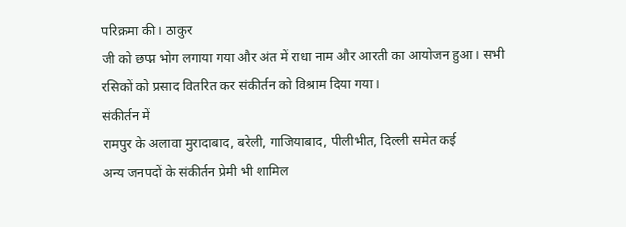परिक्रमा की। ठाकुर
जी को छप्प्न भोग लगाया गया और अंत में राधा नाम और आरती का आयोजन हुआ। सभी
रसिकों को प्रसाद वितरित कर संकीर्तन को विश्राम दिया गया।
संकीर्तन में
रामपुर के अलावा मुरादाबाद, बरेली, गाजियाबाद, पीलीभीत, दिल्ली समेत कई
अन्य जनपदों के संकीर्तन प्रेमी भी शामिल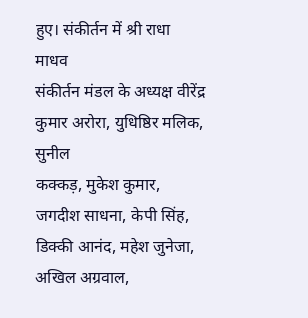हुए। संकीर्तन में श्री राधा माधव
संकीर्तन मंडल के अध्यक्ष वीरेंद्र कुमार अरोरा, युधिष्ठिर मलिक, सुनील
कक्कड़, मुकेश कुमार, जगदीश साधना, केपी सिंह, डिक्की आनंद, महेश जुनेजा,
अखिल अग्रवाल,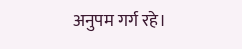अनुपम गर्ग रहे।